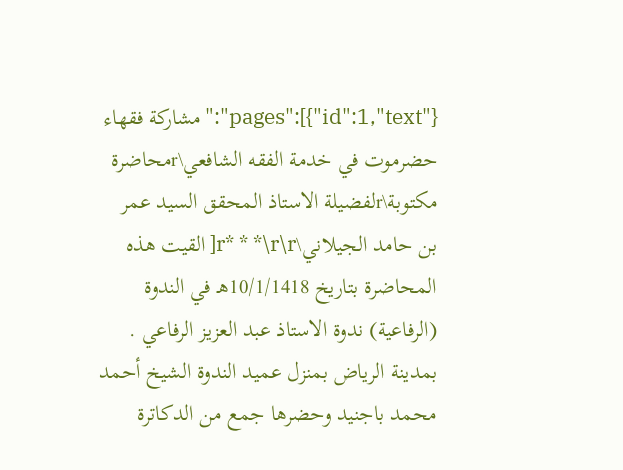{"pages":[{"id":1,"text":"مشاركة فقهاء حضرموت في خدمة الفقه الشافعي\rمحاضرة مكتوبة\rلفضيلة الاستاذ المحقق السيد عمر بن حامد الجيلاني\r* * *\r\r[ القيت هذه المحاضرة بتاريخ 10/1/1418هـ في الندوة (الرفاعية) ندوة الاستاذ عبد العزيز الرفاعي . بمدينة الرياض بمنزل عميد الندوة الشيخ أحمد محمد باجنيد وحضرها جمع من الدكاترة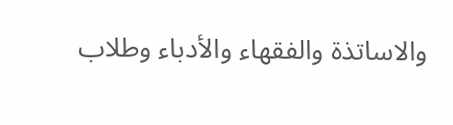والاساتذة والفقهاء والأدباء وطلاب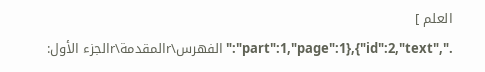العلم ] .","part":1,"page":1},{"id":2,"text":"الفهرس\rالمقدمة\rالجزء الأول: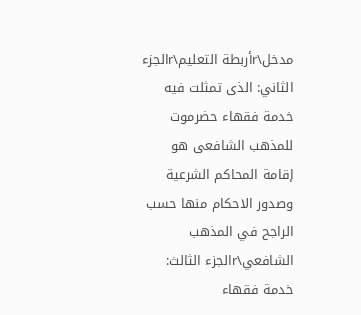مدخل\rأربطة التعليم\rالجزء الثاني: الذى تمثلت فيه خدمة فقهاء حضرموت للمذهب الشافعى هو إقامة المحاكم الشرعية وصدور الاحكام منها حسب الراجح في المذهب الشافعي\rالجزء الثالث: خدمة فقهاء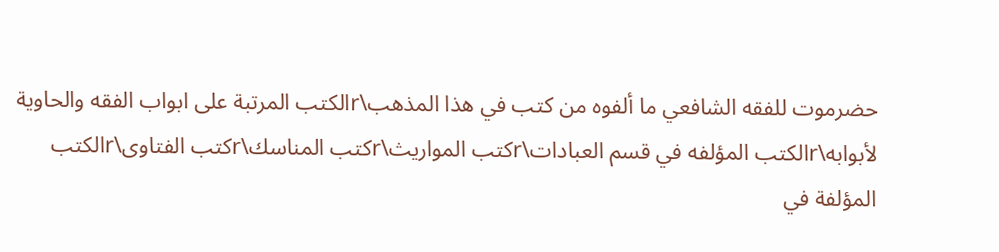حضرموت للفقه الشافعي ما ألفوه من كتب في هذا المذهب\rالكتب المرتبة على ابواب الفقه والحاوية لأبوابه\rالكتب المؤلفه في قسم العبادات\rكتب المواريث\rكتب المناسك\rكتب الفتاوى\rالكتب المؤلفة في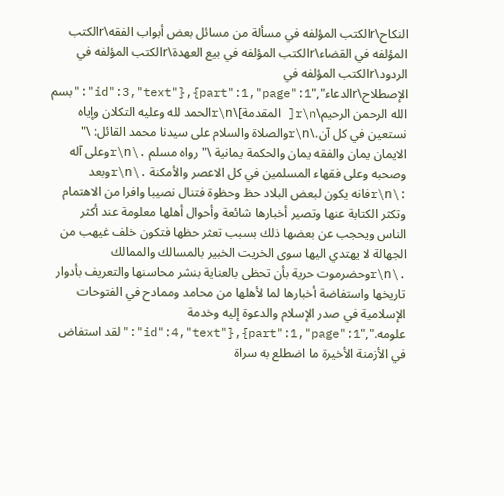النكاح\rالكتب المؤلفه في مسألة من مسائل بعض أبواب الفقه\rالكتب المؤلفه في القضاء\rالكتب المؤلفه في بيع العهدة\rالكتب المؤلفه في الردود\rالكتب المؤلفه في الإصطلاح\rالدعاء","part":1,"page":1},{"id":3,"text":"بسم الله الرحمن الرحيم\r\n[ المقدمة]\r\nالحمد لله وعليه التكلان وإياه نستعين في كل آن.\r\nوالصلاة والسلام على سيدنا محمد القائل: \" الايمان يمان والفقه يمان والحكمة يمانية \" رواه مسلم .\r\nوعلى آله وصحبه وعلى فقهاء المسلمين في كل الاعصر والأمكنة .\r\nوبعد :\r\nفانه يكون لبعض البلاد حظ وحظوة فتنال نصيبا وافرا من الاهتمام وتكثر الكتابة عنها وتصير أخبارها شائعة وأحوال أهلها معلومة عند أكثر الناس ويحجب عن بعضها ذلك بسبب تعثر حظها فتكون خلف غيهب من الجهالة لا يهتدي اليها سوى الخريت الخبير بالمسالك والممالك .\r\nوحضرموت حرية بأن تحظى بالعناية بنشر محاسنها والتعريف بأدوار تاريخها واستفاضة أخبارها لما لأهلها من محامد وممادح في الفتوحات الإسلامية في صدر الإسلام والدعوة إليه وخدمة علومه.","part":1,"page":1},{"id":4,"text":"لقد استفاض في الأزمنة الأخيرة ما اضطلع به سراة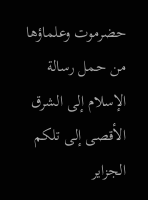حضرموت وعلماؤها من حمل رسالة الإسلام إلى الشرق الأقصى إلى تلكم الجزاير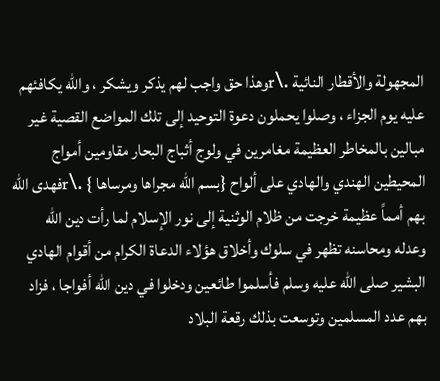المجهولة والأقطار النائية .\rوهذا حق واجب لهم يذكر ويشكر ، والله يكافئهم عليه يوم الجزاء ، وصلوا يحملون دعوة التوحيد إلى تلك المواضع القصية غير مبالين بالمخاطر العظيمة مغامرين في ولوج أثباج البحار مقاومين أمواج المحيطين الهندي والهادي على ألواح {بسم الله مجراها ومرساها } .\rفهدى الله بهم أمماً عظيمة خرجت من ظلام الوثنية إلى نور الإسلام لما رأت دين الله وعدله ومحاسنه تظهر في سلوك وأخلاق هؤلاء الدعاة الكرام من أقوام الهادي البشير صلى الله عليه وسلم فأسلموا طائعين ودخلوا في دين الله أفواجا ، فزاد بهم عدد المسلمين وتوسعت بذلك رقعة البلاد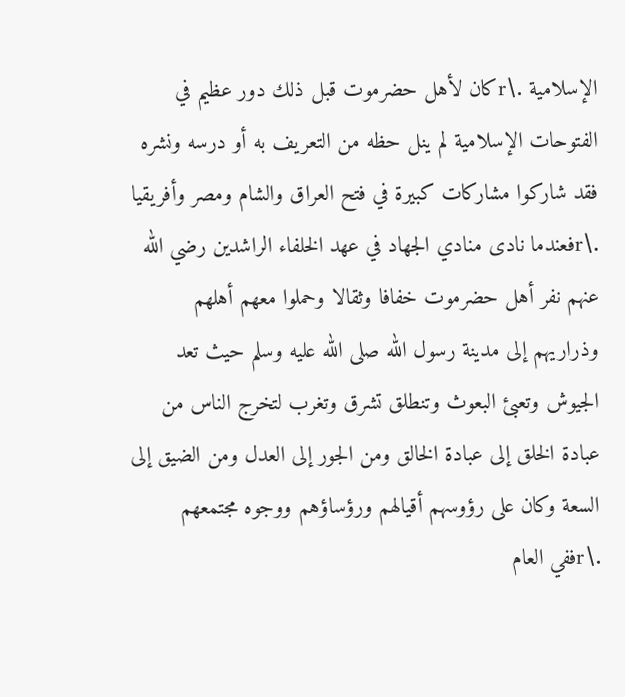الإسلامية .\rكان لأهل حضرموت قبل ذلك دور عظيم في الفتوحات الإسلامية لم ينل حظه من التعريف به أو درسه ونشره فقد شاركوا مشاركات كبيرة في فتح العراق والشام ومصر وأفريقيا .\rفعندما نادى منادي الجهاد في عهد الخلفاء الراشدين رضي الله عنهم نفر أهل حضرموت خفافا وثقالا وحملوا معهم أهلهم وذراريهم إلى مدينة رسول الله صلى الله عليه وسلم حيث تعد الجيوش وتعبئ البعوث وتنطلق تشرق وتغرب لتخرج الناس من عبادة الخلق إلى عبادة الخالق ومن الجور إلى العدل ومن الضيق إلى السعة وكان على رؤوسهم أقيالهم ورؤساؤهم ووجوه مجتمعهم .\rففي العام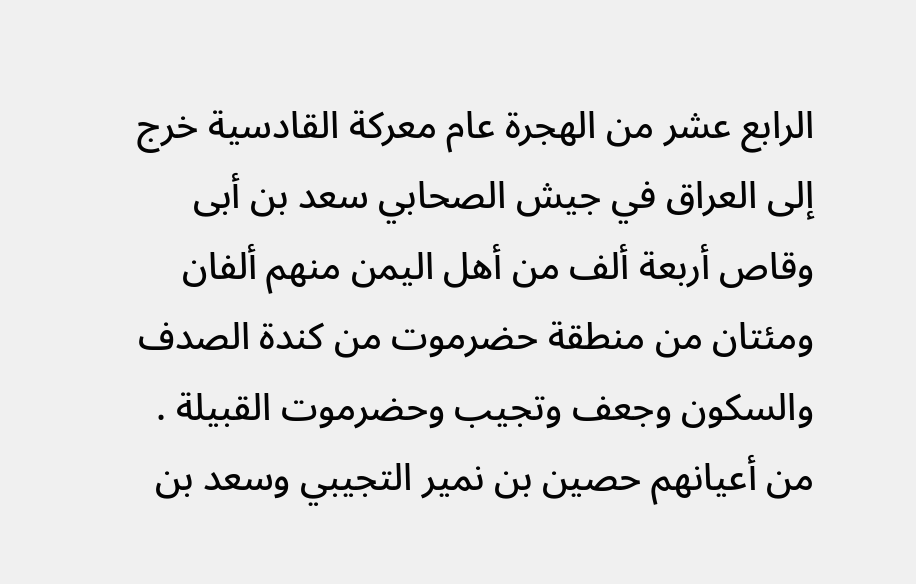الرابع عشر من الهجرة عام معركة القادسية خرج إلى العراق في جيش الصحابي سعد بن أبى وقاص أربعة ألف من أهل اليمن منهم ألفان ومئتان من منطقة حضرموت من كندة الصدف والسكون وجعف وتجيب وحضرموت القبيلة . من أعيانهم حصين بن نمير التجيبي وسعد بن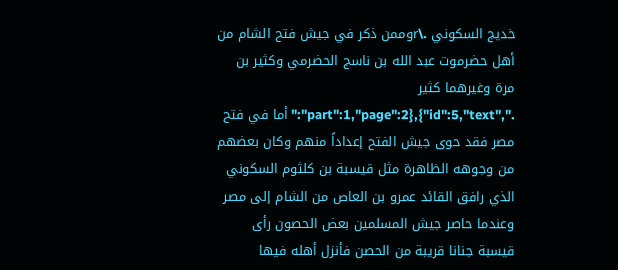خديج السكوني .\rوممن ذكر في جيش فتح الشام من أهل حضرموت عبد الله بن ناسج الحضرمي وكثير بن مرة وغيرهما كثير .","part":1,"page":2},{"id":5,"text":"أما في فتح مصر فقد حوى جيش الفتح إعداداً منهم وكان بعضهم من وجوهه الظاهرة مثل قيسبة بن كلثوم السكوني الذي رافق القائد عمرو بن العاص من الشام إلى مصر وعندما حاصر جيش المسلمين بعض الحصون رأى قيسبة جنانا قريبة من الحصن فأنزل أهله فيها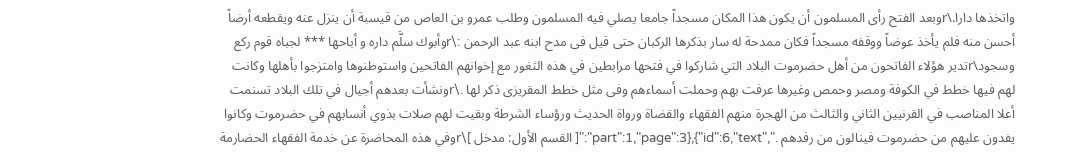واتخذها دارا.\rوبعد الفتح رأى المسلمون أن يكون هذا المكان مسجداً جامعا يصلي فيه المسلمون وطلب عمرو بن العاص من قيسبة أن ينزل عنه ويقطعه أرضاً أحسن منه فلم يأخذ عوضاً ووقفه مسجداً فكان ممدحة له سار بذكرها الركبان حتى قيل فى مدح ابنه عبد الرحمن :\rوأبوك سلَّم داره و أباحها *** لجباه قوم ركع وسجود\rتدير هؤلاء الفاتحون من أهل حضرموت البلاد التي شاركوا في فتحها مرابطين في هذه الثغور مع إخوانهم الفاتحين واستوطنوها وامتزجوا بأهلها وكانت لهم فيها خطط في الكوفة ومصر وحمص وغيرها عرفت بهم وحملت أسماءهم وفى مثل خطط المقريزى ذكر لها .\rونشأت بعدهم أجيال في تلك البلاد تسنمت أعلا المناصب في القرنيين الثاني والثالث من الهجرة منهم الفقهاء والقضاة ورواة الحديث ورؤساء الشرطة وبقيت لهم صلات بذوي أنسابهم في حضرموت وكانوا يفدون عليهم من حضرموت فينالون من رفدهم .","part":1,"page":3},{"id":6,"text":"[ القسم الأول: مدخل ]\rوفي هذه المحاضرة عن خدمة الفقهاء الحضارمة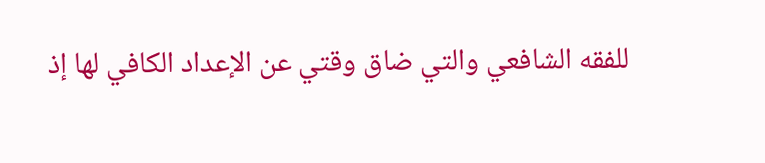للفقه الشافعي والتي ضاق وقتي عن الإعداد الكافي لها إذ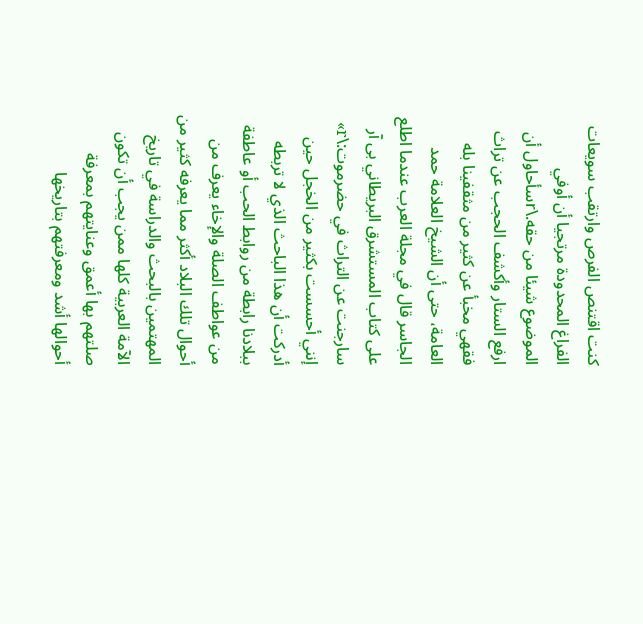كنت اقتنص الفرص وارتقب سويعات الفراغ المحدودة مرتجيا أن أوفي الموضوع شيئا من حقه.\rسأحاول أن ارفع الستار وأكشف الحجب عن تراث فقهي مخبأ عن كثير من مثقفينا بله العامة، حتى أن الشيخ العلامة حمد الجاسر قال في مجلة العرب عندما اطلع على كتاب المستشرق البريطاني بى آر سارجنت عن التراث في حضرموت:\r» إنني أحسست بكثير من الخجل حين أدركت أن هذا الباحث الذي لا تربطه ببلادنا رابطة من روابط الحب أو عاطفة من عواطف الصلة والإخاء يعرف من أحوال تلك البلاد أكثر مما يعرفه كثير من المهتمين بالبحث والدراسة في تاريخ الآمة العربية كلها ممن يجب أن تكون صلتهم بها أعمق وعنايتهم بمعرفة أحوالها أشد ومعرفتهم بتاريخها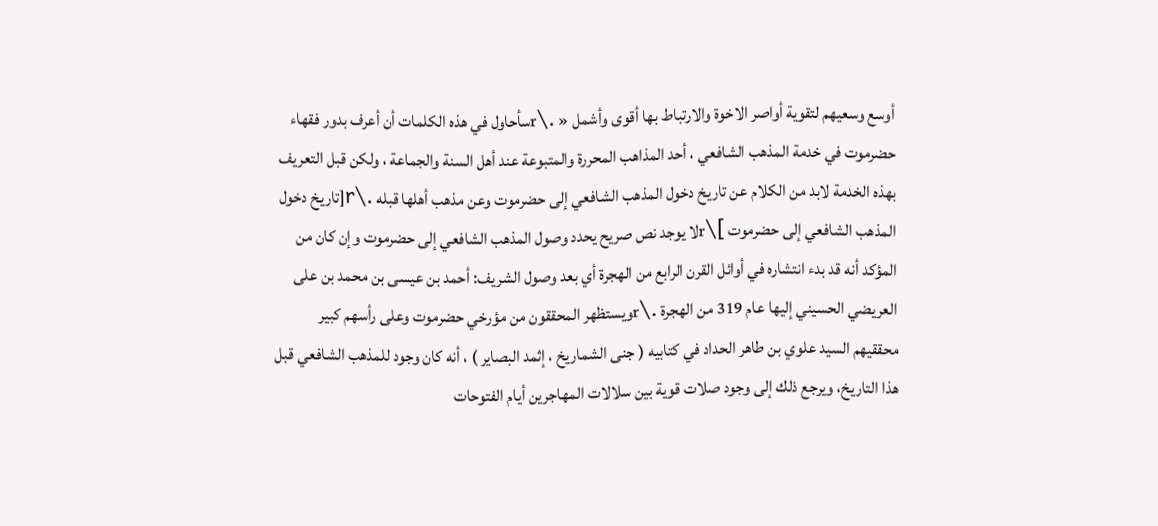أوسع وسعيهم لتقوية أواصر الاخوة والارتباط بها أقوى وأشمل « .\rسأحاول في هذه الكلمات أن أعرف بدور فقهاء حضرموت في خدمة المذهب الشافعي ، أحد المذاهب المحررة والمتبوعة عند أهل السنة والجماعة ، ولكن قبل التعريف بهذه الخدمة لابد من الكلام عن تاريخ دخول المذهب الشافعي إلى حضرموت وعن مذهب أهلها قبله .\r[تاريخ دخول المذهب الشافعي إلى حضرموت ]\rلا يوجد نص صريح يحدد وصول المذهب الشافعي إلى حضرموت وإن كان من المؤكد أنه قد بدء انتشاره في أوائل القرن الرابع من الهجرة أي بعد وصول الشريف: أحمد بن عيسى بن محمد بن على العريضي الحسيني إليها عام 319 من الهجرة .\rويستظهر المحققون من مؤرخي حضرموت وعلى رأسهم كبير محققيهم السيد علوي بن طاهر الحداد في كتابيه ( جنى الشماريخ ، إثمد البصاير ) ، أنه كان وجود للمذهب الشافعي قبل هذا التاريخ، ويرجع ذلك إلى وجود صلات قوية بين سلالات المهاجرين أيام الفتوحات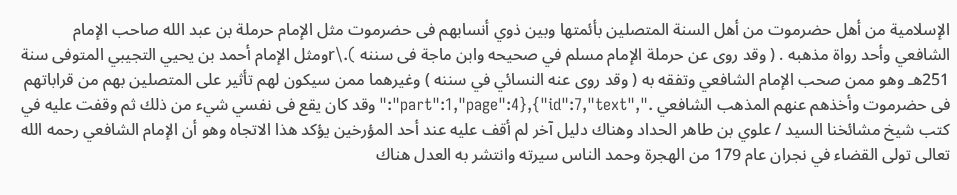الإسلامية من أهل حضرموت من أهل السنة المتصلين بأئمتها وبين ذوي أنسابهم فى حضرموت مثل الإمام حرملة بن عبد الله صاحب الإمام الشافعي وأحد رواة مذهبه . ( وقد روى عن حرملة الإمام مسلم في صحيحه وابن ماجة فى سننه ).\rومثل الإمام أحمد بن يحيي التجيبي المتوفى سنة 251هـ وهو ممن صحب الإمام الشافعي وتفقه به ( وقد روى عنه النسائي في سننه ) وغيرهما ممن سيكون لهم تأثير على المتصلين بهم من قراباتهم فى حضرموت وأخذهم عنهم المذهب الشافعي .","part":1,"page":4},{"id":7,"text":"وقد كان يقع فى نفسي شيء من ذلك ثم وقفت عليه في كتب شيخ مشائخنا السيد / علوي بن طاهر الحداد وهناك دليل آخر لم أقف عليه عند أحد المؤرخين يؤكد هذا الاتجاه وهو أن الإمام الشافعي رحمه الله تعالى تولى القضاء في نجران عام 179 من الهجرة وحمد الناس سيرته وانتشر به العدل هناك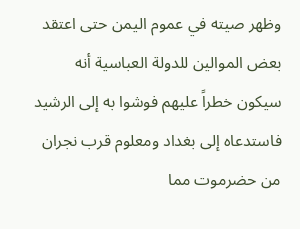وظهر صيته في عموم اليمن حتى اعتقد بعض الموالين للدولة العباسية أنه سيكون خطراً عليهم فوشوا به إلى الرشيد فاستدعاه إلى بغداد ومعلوم قرب نجران من حضرموت مما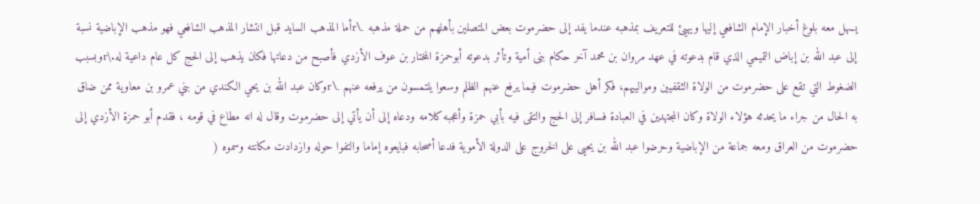يسهل معه بلوغ أخبار الإمام الشافعي إليها ويهيئ للتعريف بمذهبه عندما يفد إلى حضرموت بعض المتصلين بأهلهم من حملة مذهبه .\rأما المذهب السايد قبل انتشار المذهب الشافعي فهو مذهب الإباضية نسبة إلى عبد الله بن إباض التميمي الذي قام بدعوته في عهد مروان بن محمد آخر حكام بنى أمية وتأثر بدعوته أبوحمزة المختار بن عوف الأزدي فأصبح من دعاتها فكان يذهب إلى الحج كل عام داعية له.\rوبسبب الضغوط التي تقع على حضرموت من الولاة الثقفيين وموالييهم، فكر أهل حضرموت فيما يرفع عنهم الظلم وسعوا يلتمسون من يرفعه عنهم .\rوكان عبد الله بن يحي الكندي من بني عمرو بن معاوية ممن ضاق به الحال من جراء ما يحدثه هؤلاء الولاة وكان المجتهدين في العبادة فسافر إلى الحج والتقى فيه بأبي حمزة وأعجبه كلامه ودعاه إلى أن يأتي إلى حضرموت وقال له انه مطاع في قومه ، فقدم أبو حمزة الأزدي إلى حضرموت من العراق ومعه جماعة من الإباضية وحرضوا عبد الله بن يحيى على الخروج على الدولة الأموية فدعا أصحابه فبايعوه إماما والتفوا حوله وازدادت مكانته وسموه (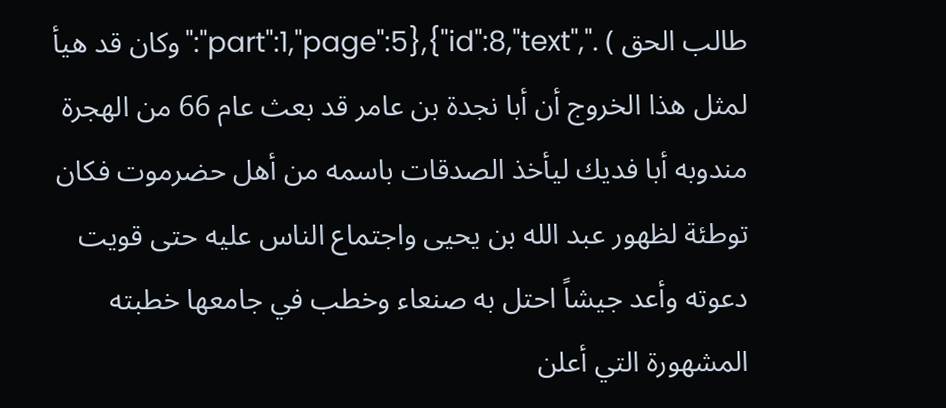طالب الحق ) .","part":1,"page":5},{"id":8,"text":"وكان قد هيأ لمثل هذا الخروج أن أبا نجدة بن عامر قد بعث عام 66 من الهجرة مندوبه أبا فديك ليأخذ الصدقات باسمه من أهل حضرموت فكان توطئة لظهور عبد الله بن يحيى واجتماع الناس عليه حتى قويت دعوته وأعد جيشاً احتل به صنعاء وخطب في جامعها خطبته المشهورة التي أعلن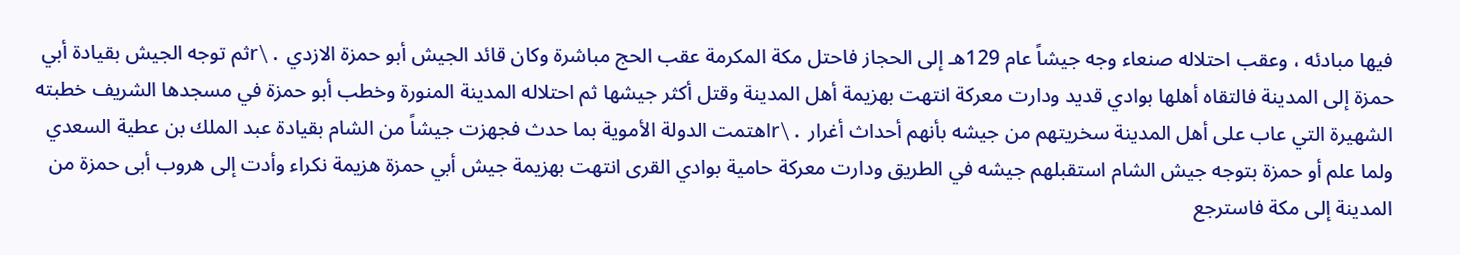فيها مبادئه ، وعقب احتلاله صنعاء وجه جيشاً عام 129هـ إلى الحجاز فاحتل مكة المكرمة عقب الحج مباشرة وكان قائد الجيش أبو حمزة الازدي .\rثم توجه الجيش بقيادة أبي حمزة إلى المدينة فالتقاه أهلها بوادي قديد ودارت معركة انتهت بهزيمة أهل المدينة وقتل أكثر جيشها ثم احتلاله المدينة المنورة وخطب أبو حمزة في مسجدها الشريف خطبته الشهيرة التي عاب على أهل المدينة سخريتهم من جيشه بأنهم أحداث أغرار .\rاهتمت الدولة الأموية بما حدث فجهزت جيشاً من الشام بقيادة عبد الملك بن عطية السعدي ولما علم أو حمزة بتوجه جيش الشام استقبلهم جيشه في الطريق ودارت معركة حامية بوادي القرى انتهت بهزيمة جيش أبي حمزة هزيمة نكراء وأدت إلى هروب أبى حمزة من المدينة إلى مكة فاسترجع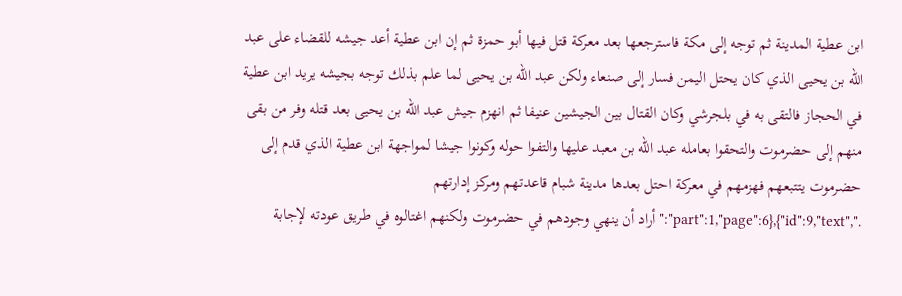ابن عطية المدينة ثم توجه إلى مكة فاسترجعها بعد معركة قتل فيها أبو حمزة ثم إن ابن عطية أعد جيشه للقضاء على عبد الله بن يحيى الذي كان يحتل اليمن فسار إلى صنعاء ولكن عبد الله بن يحيى لما علم بذلك توجه بجيشه يريد ابن عطية في الحجاز فالتقى به في بلجرشي وكان القتال بين الجيشين عنيفا ثم انهزم جيش عبد الله بن يحيى بعد قتله وفر من بقى منهم إلى حضرموت والتحقوا بعامله عبد الله بن معبد عليها والتفوا حوله وكونوا جيشا لمواجهة ابن عطية الذي قدم إلى حضرموت يتتبعهم فهزمهم في معركة احتل بعدها مدينة شبام قاعدتهم ومركز إدارتهم .","part":1,"page":6},{"id":9,"text":"أراد أن ينهي وجودهم في حضرموت ولكنهم اغتالوه في طريق عودته لإجابة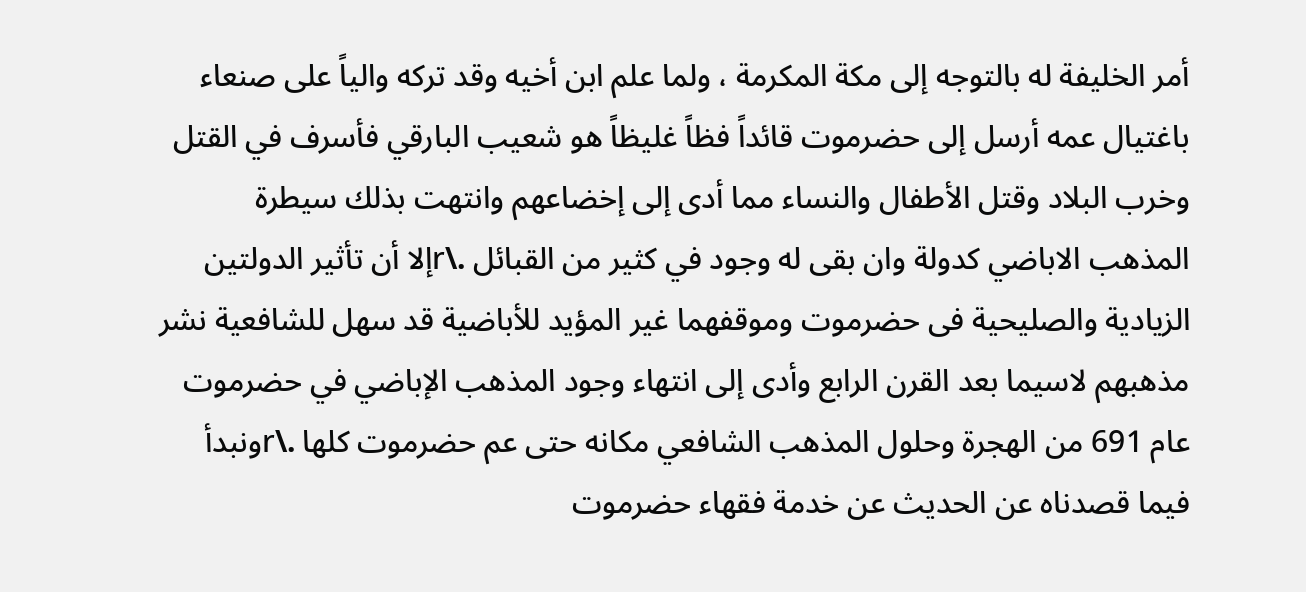أمر الخليفة له بالتوجه إلى مكة المكرمة ، ولما علم ابن أخيه وقد تركه والياً على صنعاء باغتيال عمه أرسل إلى حضرموت قائداً فظاً غليظاً هو شعيب البارقي فأسرف في القتل وخرب البلاد وقتل الأطفال والنساء مما أدى إلى إخضاعهم وانتهت بذلك سيطرة المذهب الاباضي كدولة وان بقى له وجود في كثير من القبائل .\rإلا أن تأثير الدولتين الزيادية والصليحية فى حضرموت وموقفهما غير المؤيد للأباضية قد سهل للشافعية نشر مذهبهم لاسيما بعد القرن الرابع وأدى إلى انتهاء وجود المذهب الإباضي في حضرموت عام 691 من الهجرة وحلول المذهب الشافعي مكانه حتى عم حضرموت كلها .\rونبدأ فيما قصدناه عن الحديث عن خدمة فقهاء حضرموت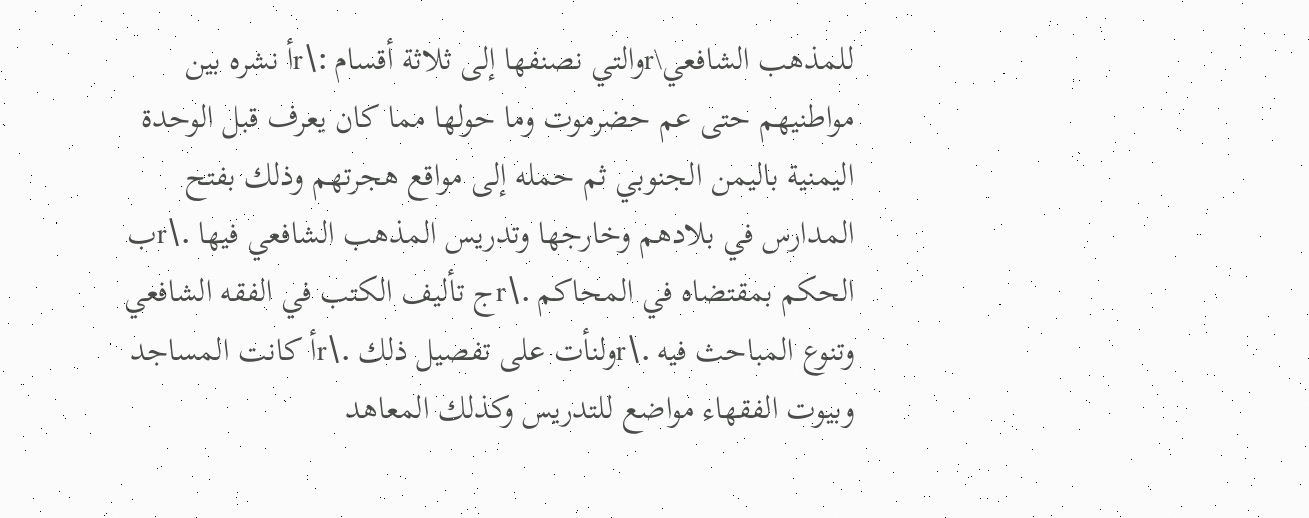للمذهب الشافعي\rوالتي نصنفها إلى ثلاثة أقسام :\rأ نشره بين مواطنيهم حتى عم حضرموت وما حولها مما كان يعرف قبل الوحدة اليمنية باليمن الجنوبي ثم حمله إلى مواقع هجرتهم وذلك بفتح المدارس في بلادهم وخارجها وتدريس المذهب الشافعي فيها .\rب الحكم بمقتضاه في المحاكم .\rج تأليف الكتب في الفقه الشافعي وتنوع المباحث فيه .\rولنأت على تفصيل ذلك .\rأ كانت المساجد وبيوت الفقهاء مواضع للتدريس وكذلك المعاهد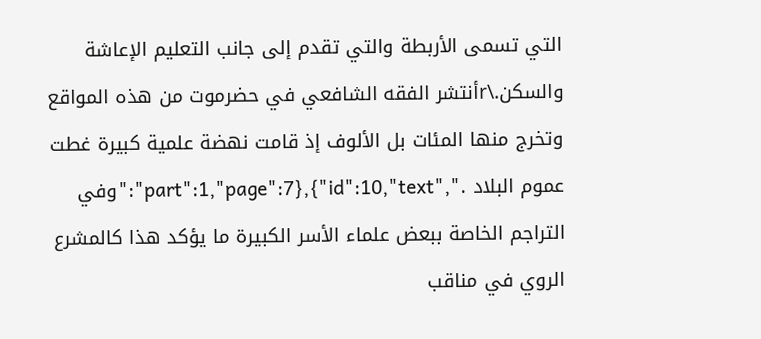التي تسمى الأربطة والتي تقدم إلى جانب التعليم الإعاشة والسكن.\rأنتشر الفقه الشافعي في حضرموت من هذه المواقع وتخرج منها المئات بل الألوف إذ قامت نهضة علمية كبيرة غطت عموم البلاد .","part":1,"page":7},{"id":10,"text":"وفي التراجم الخاصة ببعض علماء الأسر الكبيرة ما يؤكد هذا كالمشرع الروي في مناقب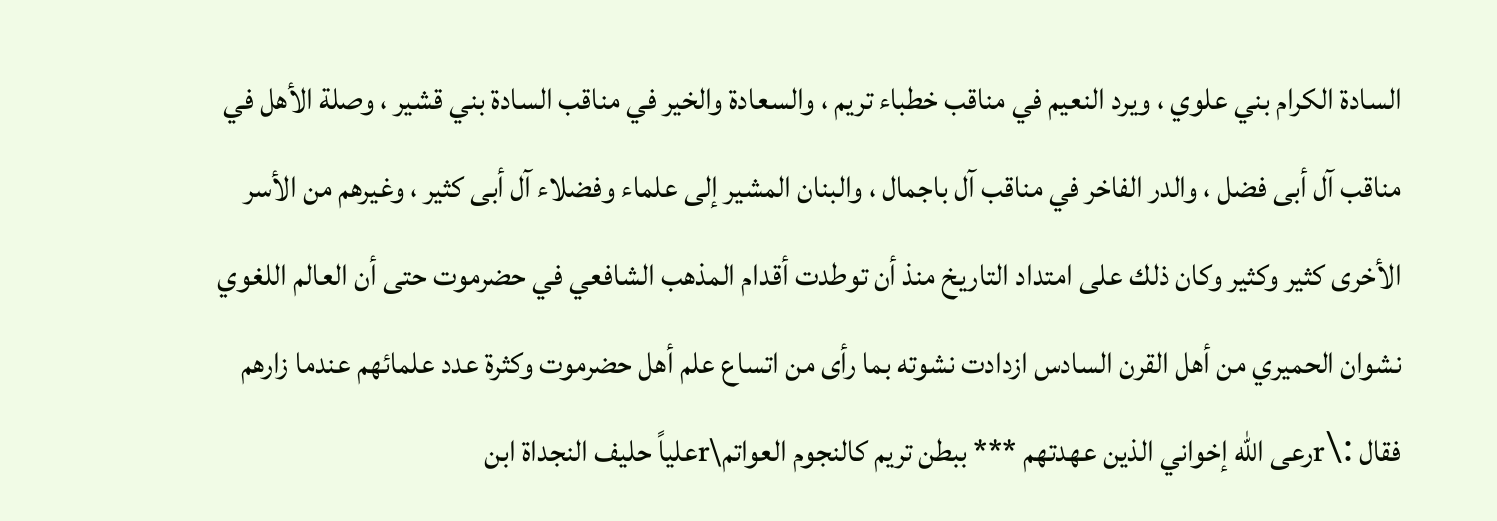السادة الكرام بني علوي ، ويرد النعيم في مناقب خطباء تريم ، والسعادة والخير في مناقب السادة بني قشير ، وصلة الأهل في مناقب آل أبى فضل ، والدر الفاخر في مناقب آل باجمال ، والبنان المشير إلى علماء وفضلاء آل أبى كثير ، وغيرهم من الأسر الأخرى كثير وكثير وكان ذلك على امتداد التاريخ منذ أن توطدت أقدام المذهب الشافعي في حضرموت حتى أن العالم اللغوي نشوان الحميري من أهل القرن السادس ازدادت نشوته بما رأى من اتساع علم أهل حضرموت وكثرة عدد علمائهم عندما زارهم فقال :\rرعى الله إخواني الذين عهدتهم *** ببطن تريم كالنجوم العواتم\rعلياً حليف النجداة ابن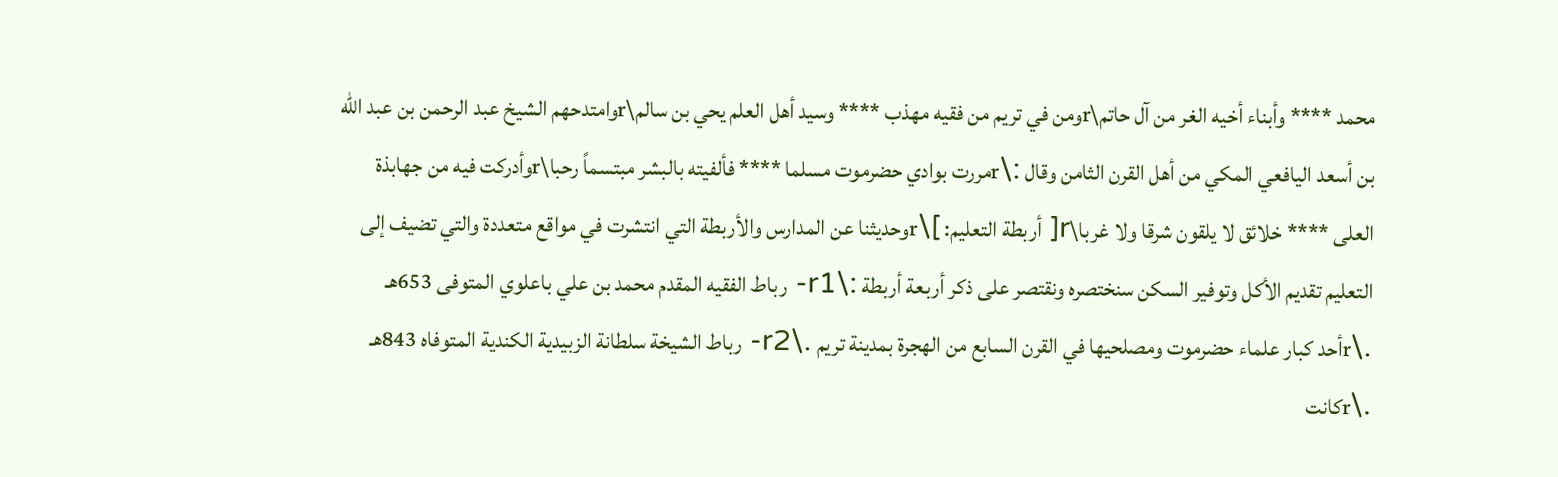محمد **** وأبناء أخيه الغر من آل حاتم\rومن في تريم من فقيه مهذب **** وسيد أهل العلم يحي بن سالم\rوامتدحهم الشيخ عبد الرحمن بن عبد الله بن أسعد اليافعي المكي من أهل القرن الثامن وقال :\rمررت بوادي حضرموت مسلما **** فألفيته بالبشر مبتسماً رحبا\rوأدركت فيه من جهابذة العلى **** خلائق لا يلقون شرقا ولا غربا\r[ أربطة التعليم: ]\rوحديثنا عن المدارس والأربطة التي انتشرت في مواقع متعددة والتي تضيف إلى التعليم تقديم الأكل وتوفير السكن سنختصره ونقتصر على ذكر أربعة أربطة :\r1- رباط الفقيه المقدم محمد بن علي باعلوي المتوفى 653هـ .\rأحد كبار علماء حضرموت ومصلحيها في القرن السابع من الهجرة بمدينة تريم .\r2- رباط الشيخة سلطانة الزبيدية الكندية المتوفاه 843هـ .\rكانت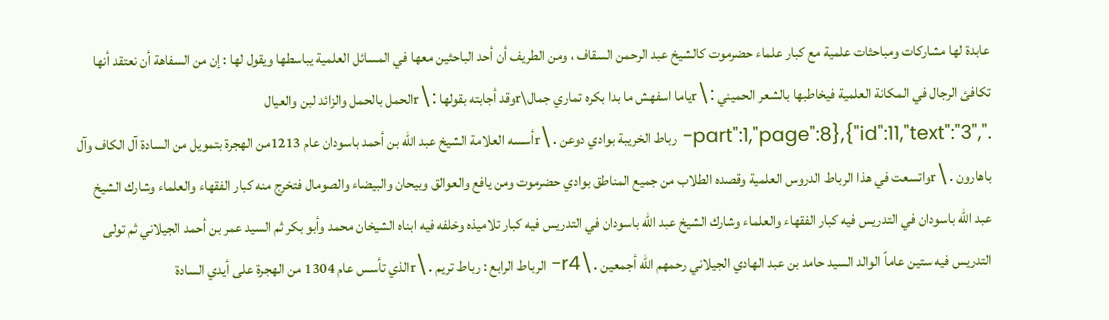عابدة لها مشاركات ومباحثات علمية مع كبار علماء حضرموت كالشيخ عبد الرحمن السقاف ، ومن الطريف أن أحد الباحثين معها في المسائل العلمية يباسطها ويقول لها : إن من السفاهة أن نعتقد أنها تكافئ الرجال في المكانة العلمية فيخاطبها بالشعر الحميني :\rياما اسفهش ما بدا بكره تماري جمال\rوقد أجابته بقولها :\rالحمل بالحمل والزائد لبن والعيال .","part":1,"page":8},{"id":11,"text":"3- رباط الخريبة بوادي دوعن .\rأسسه العلامة الشيخ عبد الله بن أحمد باسودان عام 1213من الهجرة بتمويل من السادة آل الكاف وآل باهارون .\rواتسعت في هذا الرباط الدروس العلمية وقصده الطلاب من جميع المناطق بوادي حضرموت ومن يافع والعوالق وبيحان والبيضاء والصومال فتخرج منه كبار الفقهاء والعلماء وشارك الشيخ عبد الله باسودان في التدريس فيه كبار الفقهاء والعلماء وشارك الشيخ عبد الله باسودان في التدريس فيه كبار تلاميذه وخلفه فيه ابناه الشيخان محمد وأبو بكر ثم السيد عمر بن أحمد الجيلاني ثم تولى التدريس فيه ستين عاماً الوالد السيد حامد بن عبد الهادي الجيلاني رحمهم الله أجمعين .\r4- الرباط الرابع : رباط تريم .\rالذي تأسس عام 1304 من الهجرة على أيدي السادة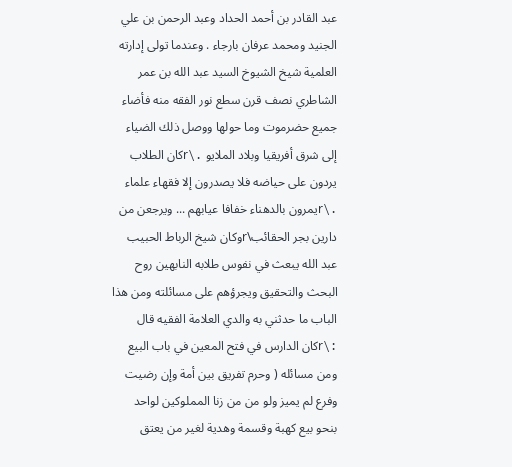عبد القادر بن أحمد الحداد وعبد الرحمن بن علي الجنيد ومحمد عرفان بارجاء . وعندما تولى إدارته العلمية شيخ الشيوخ السيد عبد الله بن عمر الشاطري نصف قرن سطع نور الفقه منه فأضاء جميع حضرموت وما حولها ووصل ذلك الضياء إلى شرق أفريقيا وبلاد الملايو .\rكان الطلاب يردون على حياضه فلا يصدرون إلا فقهاء علماء .\rيمرون بالدهناء خفافا عيابهم ... ويرجعن من دارين بجر الحقائب\rوكان شيخ الرباط الحبيب عبد الله يبعث في نفوس طلابه النابهين روح البحث والتحقيق ويجرؤهم على مسائلته ومن هذا الباب ما حدثني به والدي العلامة الفقيه قال :\rكان الدارس في فتح المعين في باب البيع ومن مسائله ( وحرم تفريق بين أمة وإن رضيت وفرع لم يميز ولو من من زنا المملوكين لواحد بنحو بيع كهبة وقسمة وهدية لغير من يعتق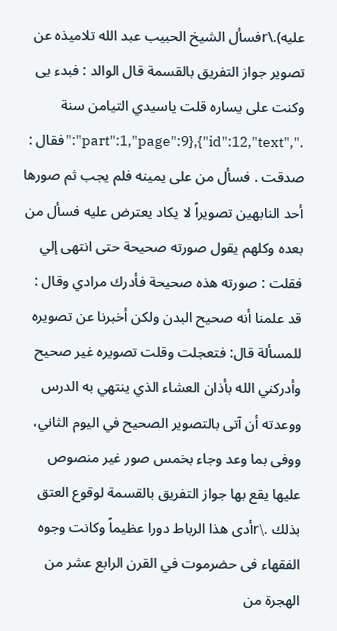عليه).\rفسأل الشيخ الحبيب عبد الله تلاميذه عن تصوير جواز التفريق بالقسمة قال الوالد : فبدء يى وكنت على يساره قلت ياسيدي التيامن سنة .","part":1,"page":9},{"id":12,"text":"فقال : صدقت . فسأل من على يمينه فلم يجب ثم صورها أحد النابهين تصويراً لا يكاد يعترض عليه فسأل من بعده وكلهم يقول صورته صحيحة حتى انتهى إلي فقلت : صورته هذه صحيحة فأدرك مرادي وقال : قد علمنا أنه صحيح البدن ولكن أخبرنا عن تصويره للمسألة قال: فتعجلت وقلت تصويره غير صحيح وأدركني الله بأذان العشاء الذي ينتهي به الدرس ووعدته أن آتى بالتصوير الصحيح في اليوم الثاني، ووفى بما وعد وجاء بخمس صور غير منصوص عليها يقع بها جواز التفريق بالقسمة لوقوع العتق بذلك .\rأدى هذا الرباط دورا عظيماً وكانت وجوه الفقهاء فى حضرموت في القرن الرابع عشر من الهجرة من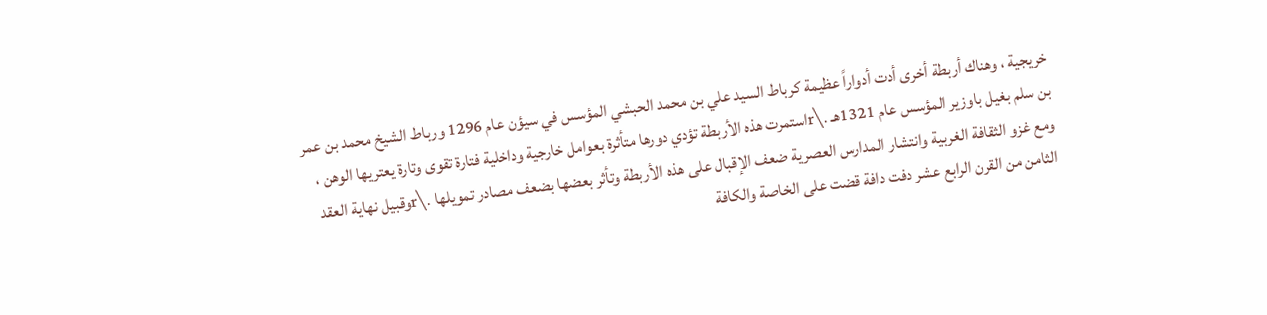خريجية ، وهناك أربطة أخرى أدت أدواراً عظيمة كرباط السيد علي بن محمد الحبشي المؤسس في سيؤن عام 1296 ورباط الشيخ محمد بن عمر بن سلم بغيل باوزير المؤسس عام 1321هـ .\rاستمرت هذه الأربطة تؤدي دورها متأثرة بعوامل خارجية وداخلية فتارة تقوى وتارة يعتريها الوهن ، ومع غزو الثقافة الغربية وانتشار المدارس العصرية ضعف الإقبال على هذه الأربطة وتأثر بعضها بضعف مصادر تمويلها .\rوقبيل نهاية العقد الثامن من القرن الرابع عشر دفت دافة قضت على الخاصة والكافة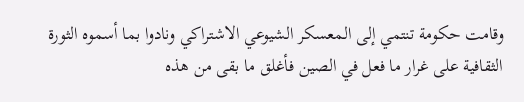وقامت حكومة تنتمي إلى المعسكر الشيوعي الاشتراكي ونادوا بما أسموه الثورة الثقافية على غرار ما فعل في الصين فأغلق ما بقى من هذه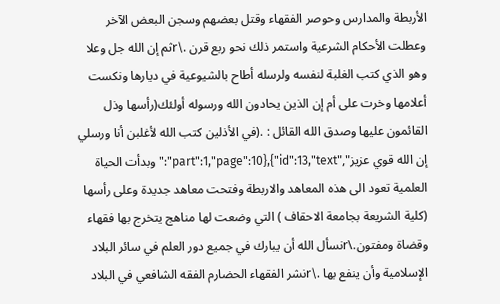الأربطة والمدارس وحوصر الفقهاء وقتل بعضهم وسجن البعض الآخر وعطلت الأحكام الشرعية واستمر ذلك نحو ربع قرن .\rثم إن الله جل وعلا وهو الذي كتب الغلبة لنفسه ولرسله أطاح بالشيوعية في ديارها ونكست أعلامها وخرت على أم إن الذين يحادون الله ورسوله أولئك(رأسها وذل القائمون عليها وصدق الله القائل : .(في الأذلين كتب الله لأغلبن أنا ورسلي إن الله قوي عزيز","part":1,"page":10},{"id":13,"text":"وبدأت الحياة العلمية تعود الى هذه المعاهد والاربطة وفتحت معاهد جديدة وعلى رأسها (كلية الشريعة بجامعة الاحقاف ) التي وضعت لها مناهج يتخرج بها فقهاء وقضاة ومفتون.\rنسأل الله أن يبارك في جميع دور العلم في سائر البلاد الإسلامية وأن ينفع بها .\rنشر الفقهاء الحضارم الفقه الشافعي في البلاد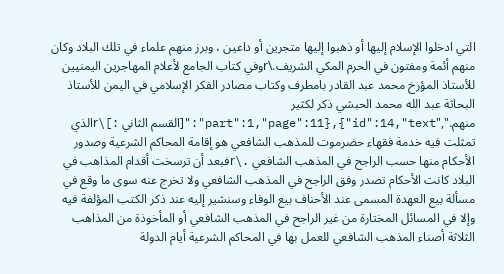التي ادخلوا الإسلام إليها أو ذهبوا إليها متجرين أو داعين ، وبرز منهم علماء في تلك البلاد وكان منهم أئمة ومفتون في الحرم المكي الشريف.\rوفي كتاب الجامع لأعلام المهاجرين اليمنيين للأستاذ المؤرخ محمد عبد القادر بامطرف وكتاب مصادر الفكر الإسلامي في اليمن للأستاذ البحاثة عبد الله محمد الحبشي ذكر لكثير منهم.","part":1,"page":11},{"id":14,"text":"[القسم الثاني :]\rالذي تمثلت فيه خدمة فقهاء حضرموت للمذهب الشافعي هو إقامة المحاكم الشرعية وصدور الأحكام منها حسب الراجح في المذهب الشافعي .\rفبعد أن ترسخت أقدام المذاهب في البلاد كانت الأحكام تصدر وفق الراجح في المذهب الشافعي ولا تخرج عنه سوى ما وقع في مسألة بيع العهدة المسمى عند الأحناف بيع الوفاء وسنشير إليه عند ذكر الكتب المؤلفة فيه وإلا في المسائل المختارة من غير الراجح في المذهب الشافعي أو المأخوذة من المذاهب الثلاثة أصناء المذهب الشافعي للعمل بها في المحاكم الشرعية أيام الدولة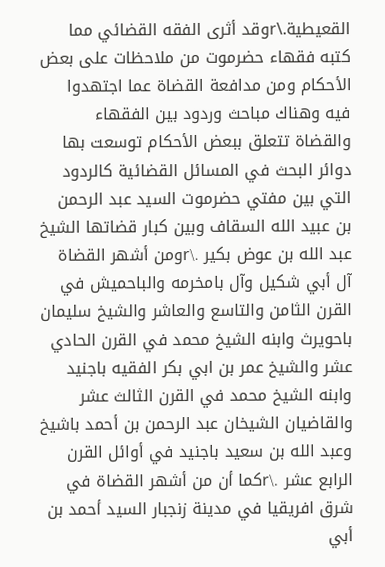القعيطية.\rوقد أثرى الفقه القضائي مما كتبه فقهاء حضرموت من ملاحظات على بعض الأحكام ومن مدافعة القضاة عما اجتهدوا فيه وهناك مباحث وردود بين الفقهاء والقضاة تتعلق ببعض الأحكام توسعت بها دوائر البحث في المسائل القضائية كالردود التي بين مفتي حضرموت السيد عبد الرحمن بن عبيد الله السقاف وبين كبار قضاتها الشيخ عبد الله بن عوض بكير .\rومن أشهر القضاة آل أبي شكيل وآل بامخرمه والباحميش في القرن الثامن والتاسع والعاشر والشيخ سليمان باحويرث وابنه الشيخ محمد في القرن الحادي عشر والشيخ عمر بن ابي بكر الفقيه باجنيد وابنه الشيخ محمد في القرن الثالث عشر والقاضيان الشيخان عبد الرحمن بن أحمد باشيخ وعبد الله بن سعيد باجنيد في أوائل القرن الرابع عشر .\rكما أن من أشهر القضاة في شرق افريقيا في مدينة زنجبار السيد أحمد بن أبي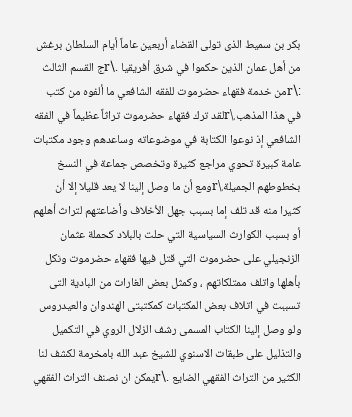بكر بن سميط الذى تولى القضاء أربعين عاماً أيام السلطان برغش من أهل عمان الذين حكموا في شرق أفريقيا .\rج القسم الثالث :\rمن خدمة فقهاء حضرموت للفقه الشافعي ما ألفوه من كتب في هذا المذهب.\rلقد ترك فقهاء حضرموت تراثاً عظيماً في الفقه الشافعي إذ نوعوا الكتابة في موضوعاته وساعدهم وجود مكتبات عامة كبيرة تحوي مراجع كثيرة وتخصص جماعة في النسخ بخطوطهم الجميلة.\rومع أن ما وصل إلينا لا يعد قليلا إلا أن كثيرا منه قد تلف إما بسبب جهل الأخلاف وأضاعتهم لتراث أهلهم أو بسبب الكوارث السياسية التي حلت بالبلاد كحملة عثمان الزنجيلي على حضرموت التي قتل فيها فقهاء حضرموت ونكل بأهلها واتلف ممتلكاتهم ، وكمثل بعض الغارات من البادية التى تسببت في اتلاف بعض المكتبات كمكتبتى الهندوان والعيدروس ولو وصل إلينا الكتاب المسمى رشف الزلال الروي في التكميل والتذليل على طبقات الاسنوي للشيخ عبد الله بامخرمة لكشف لنا الكثير من التراث الفقهي الضايع .\rيمكن ان نصنف التراث الفقهي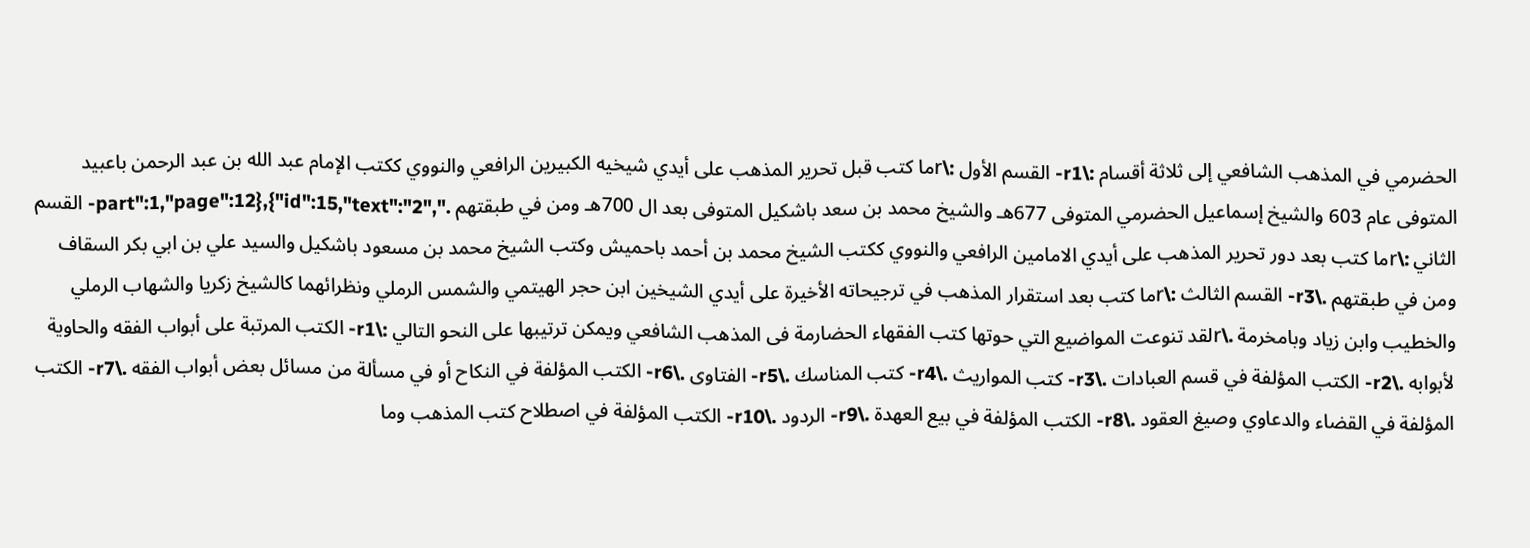الحضرمي في المذهب الشافعي إلى ثلاثة أقسام :\r1- القسم الأول :\rما كتب قبل تحرير المذهب على أيدي شيخيه الكبيرين الرافعي والنووي ككتب الإمام عبد الله بن عبد الرحمن باعبيد المتوفى عام 603 والشيخ إسماعيل الحضرمي المتوفى 677هـ والشيخ محمد بن سعد باشكيل المتوفى بعد ال 700هـ ومن في طبقتهم .","part":1,"page":12},{"id":15,"text":"2- القسم الثاني :\rما كتب بعد دور تحرير المذهب على أيدي الامامين الرافعي والنووي ككتب الشيخ محمد بن أحمد باحميش وكتب الشيخ محمد بن مسعود باشكيل والسيد علي بن ابي بكر السقاف ومن في طبقتهم .\r3- القسم الثالث :\rما كتب بعد استقرار المذهب في ترجيحاته الأخيرة على أيدي الشيخين ابن حجر الهيتمي والشمس الرملي ونظرائهما كالشيخ زكريا والشهاب الرملي والخطيب وابن زياد وبامخرمة .\rلقد تنوعت المواضيع التي حوتها كتب الفقهاء الحضارمة فى المذهب الشافعي ويمكن ترتيبها على النحو التالي :\r1- الكتب المرتبة على أبواب الفقه والحاوية لأبوابه .\r2- الكتب المؤلفة في قسم العبادات .\r3- كتب المواريث .\r4- كتب المناسك .\r5- الفتاوى .\r6- الكتب المؤلفة في النكاح أو في مسألة من مسائل بعض أبواب الفقه .\r7- الكتب المؤلفة في القضاء والدعاوي وصيغ العقود .\r8- الكتب المؤلفة في بيع العهدة .\r9- الردود .\r10- الكتب المؤلفة في اصطلاح كتب المذهب وما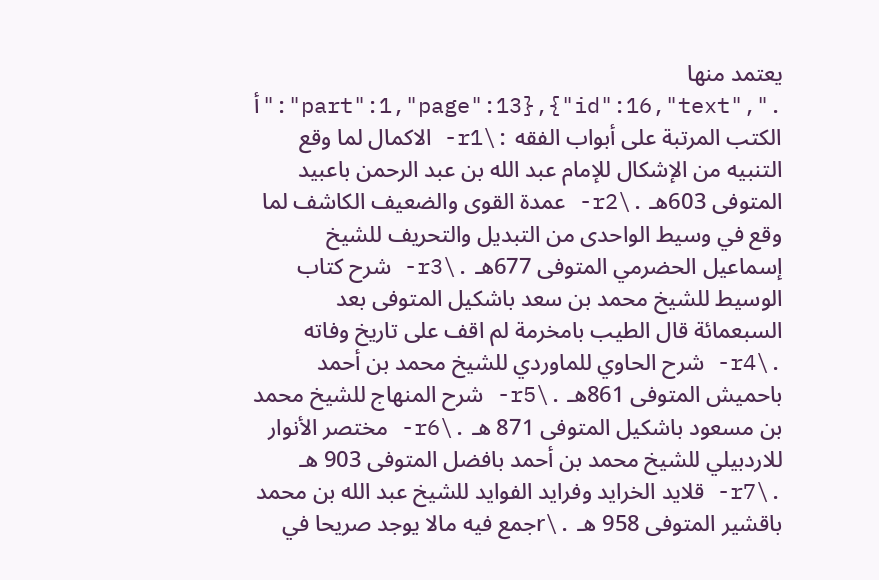يعتمد منها .","part":1,"page":13},{"id":16,"text":"أ الكتب المرتبة على أبواب الفقه :\r1- الاكمال لما وقع التنبيه من الإشكال للإمام عبد الله بن عبد الرحمن باعبيد المتوفى 603هـ .\r2- عمدة القوى والضعيف الكاشف لما وقع في وسيط الواحدى من التبديل والتحريف للشيخ إسماعيل الحضرمي المتوفى 677هـ .\r3- شرح كتاب الوسيط للشيخ محمد بن سعد باشكيل المتوفى بعد السبعمائة قال الطيب بامخرمة لم اقف على تاريخ وفاته .\r4- شرح الحاوي للماوردي للشيخ محمد بن أحمد باحميش المتوفى 861هـ .\r5- شرح المنهاج للشيخ محمد بن مسعود باشكيل المتوفى 871 هـ .\r6- مختصر الأنوار للاردبيلي للشيخ محمد بن أحمد بافضل المتوفى 903 هـ .\r7- قلايد الخرايد وفرايد الفوايد للشيخ عبد الله بن محمد باقشير المتوفى 958 هـ .\rجمع فيه مالا يوجد صريحا في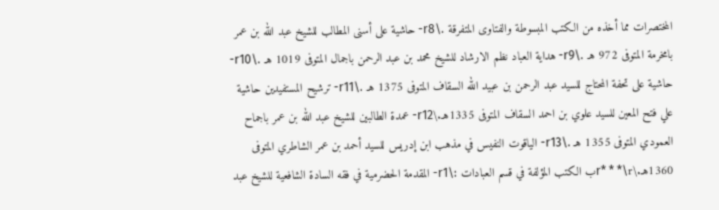المختصرات مما أخذه من الكتب المبسوطة والفتاوى المتفرقة .\r8- حاشية على أسنى المطالب للشيخ عبد الله بن عمر بامخرمة المتوفى 972 هـ .\r9- هداية العباد نظم الارشاد للشيخ محمد بن عبد الرحمن باجمال المتوفى 1019 هـ .\r10- حاشية على تحفة المحتاج للسيد عبد الرحمن بن عبيد الله السقاف المتوفى 1375 هـ .\r11- ترشيح المستفيدين حاشية علي فتح المعين للسيد علوي بن احمد السقاف المتوفى 1335هـ.\r12- عمدة الطالبين للشيخ عبد الله بن عمر باجماح العمودي المتوفى 1355 هـ .\r13- الياقوت النفيس في مذهب ابن إدريس للسيد أحمد بن عمر الشاطري المتوفى 1360هـ.\r* * *\rب الكتب المؤلفة في قسم العبادات :\r1- المقدمة الحضرمية في فقه السادة الشافعية للشيخ عبد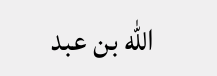الله بن عبد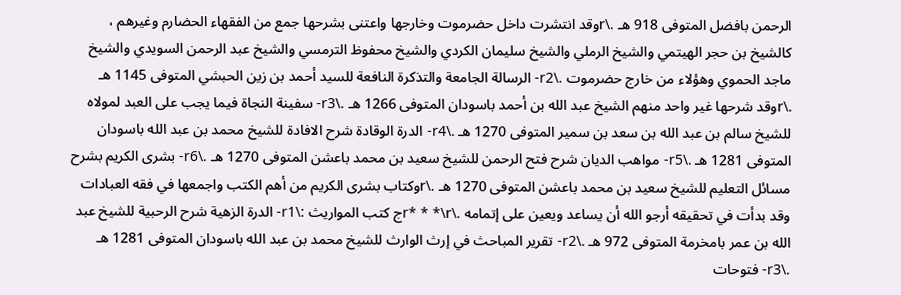الرحمن بافضل المتوفى 918 هـ .\rوقد انتشرت داخل حضرموت وخارجها واعتنى بشرحها جمع من الفقهاء الحضارم وغيرهم ، كالشيخ بن حجر الهيتمي والشيخ الرملي والشيخ سليمان الكردي والشيخ محفوظ الترمسي والشيخ عبد الرحمن السويدي والشيخ ماجد الحموي وهؤلاء من خارج حضرموت .\r2- الرسالة الجامعة والتذكرة النافعة للسيد أحمد بن زين الحبشي المتوفى 1145 هـ .\rوقد شرحها غير واحد منهم الشيخ عبد الله بن أحمد باسودان المتوفى 1266 هـ .\r3- سفينة النجاة فيما يجب على العبد لمولاه للشيخ سالم بن عبد الله بن سعد بن سمير المتوفى 1270 هـ .\r4- الدرة الوقادة شرح الافادة للشيخ محمد بن عبد الله باسودان المتوفى 1281 هـ .\r5- مواهب الديان شرح فتح الرحمن للشيخ سعيد بن محمد باعشن المتوفى 1270 هـ .\r6- بشرى الكريم بشرح مسائل التعليم للشيخ سعيد بن محمد باعشن المتوفى 1270 هـ .\rوكتاب بشرى الكريم من أهم الكتب واجمعها في فقه العبادات وقد بدأت في تحقيقه أرجو الله أن يساعد ويعين على إتمامه .\r* * *\rج كتب المواريث :\r1- الدرة الزهية شرح الرحبية للشيخ عبد الله بن عمر بامخرمة المتوفى 972 هـ .\r2- تقرير المباحث في إرث الوارث للشيخ محمد بن عبد الله باسودان المتوفى 1281 هـ .\r3- فتوحات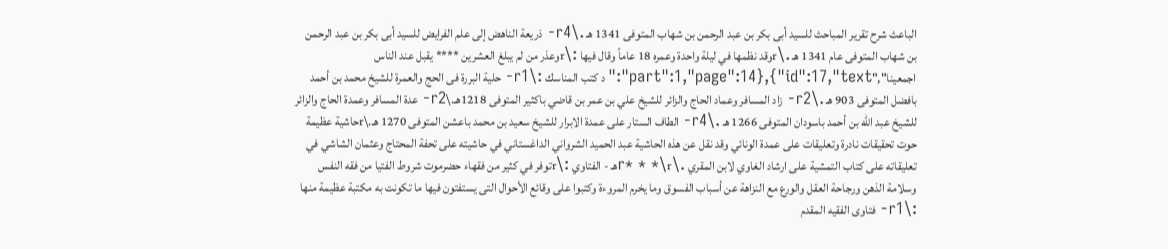الباعث شرح تقرير المباحث للسيد أبى بكر بن عبد الرحمن بن شهاب المتوفى 1341 هـ .\r4- ذريعة الناهض إلى علم الفرايض للسيد أبى بكر بن عبد الرحمن بن شهاب المتوفى عام 1341 هـ .\rوقد نظمها في ليلة واحدة وعمره 18 عاماً وقال فيها :\rوعذر من لم يبلغ العشرين **** يقبل عند الناس اجمعينا","part":1,"page":14},{"id":17,"text":"د كتب المناسك :\r1- حلية البررة فى الحج والعمرة للشيخ محمد بن أحمد بافضل المتوفى 903 هـ .\r2- زاد المسافر وعماد الحاج والزائر للشيخ علي بن عمر بن قاضي باكثير المتوفى 1218هـ.\r2- عدة المسافر وعمدة الحاج والزائر للشيخ عبد الله بن أحمد باسودان المتوفى 1266 هـ .\r4- الطاف الستار على عمدة الابرار للشيخ سعيد بن محمد باعشن المتوفى 1270 هـ.\rحاشية عظيمة حوت تحقيقات نادرة وتعليقات على عمدة الونائي وقد نقل عن هذه الحاشية عبد الحميد الشرواني الداغستاني في حاشيته على تحفة المحتاج وعثمان الشاشي في تعليقاته على كتاب التمشية على ارشاد الغاوي لابن المقري .\r* * *\rهـ - الفتاوي :\rتوفر في كثير من فقهاء حضرموت شروط الفتيا من فقه النفس وسلامة الذهن ورجاحة العقل والورع مع النزاهة عن أسباب الفسوق وما يخرم المروءة وكتبوا على وقائع الأحوال التى يستفتون فيها ما تكونت به مكتبة عظيمة منها :\r1- فتاوى الفقيه المقدم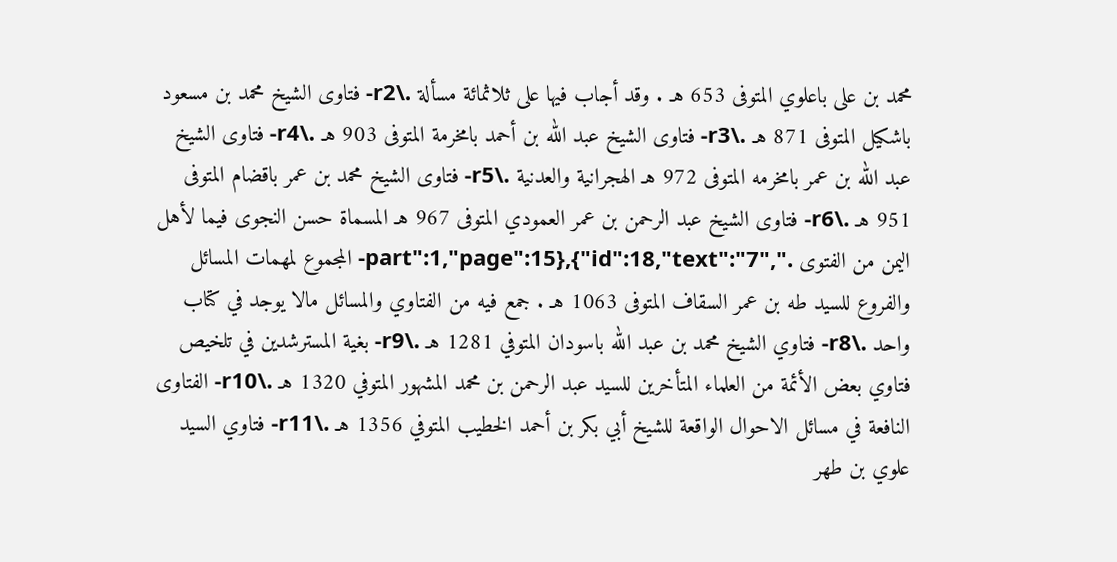محمد بن على باعلوي المتوفى 653 هـ . وقد أجاب فيها على ثلاثمائة مسألة .\r2- فتاوى الشيخ محمد بن مسعود باشكيل المتوفى 871 هـ .\r3- فتاوى الشيخ عبد الله بن أحمد بامخرمة المتوفى 903 هـ .\r4- فتاوى الشيخ عبد الله بن عمر بامخرمه المتوفى 972 هـ الهجرانية والعدنية .\r5- فتاوى الشيخ محمد بن عمر باقضام المتوفى 951 هـ .\r6- فتاوى الشيخ عبد الرحمن بن عمر العمودي المتوفى 967 هـ المسماة حسن النجوى فيما لأهل اليمن من الفتوى .","part":1,"page":15},{"id":18,"text":"7- المجموع لمهمات المسائل والفروع للسيد طه بن عمر السقاف المتوفى 1063 هـ . جمع فيه من الفتاوي والمسائل مالا يوجد في كتاب واحد .\r8- فتاوي الشيخ محمد بن عبد الله باسودان المتوفي 1281 هـ .\r9- بغية المسترشدين في تلخيص فتاوي بعض الأئمة من العلماء المتأخرين للسيد عبد الرحمن بن محمد المشهور المتوفي 1320 هـ .\r10- الفتاوى النافعة في مسائل الاحوال الواقعة للشيخ أبي بكر بن أحمد الخطيب المتوفي 1356 هـ .\r11- فتاوي السيد علوي بن طهر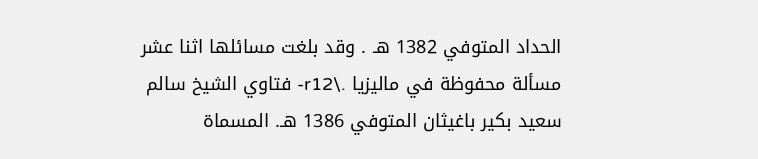الحداد المتوفي 1382 هـ . وقد بلغت مسائلها اثنا عشر مسألة محفوظة في ماليزيا .\r12- فتاوي الشيخ سالم سعيد بكير باغيثان المتوفي 1386 هـ. المسماة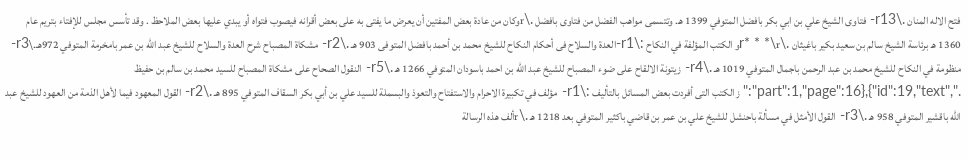فتح الاله المنان .\r13- فتاوى الشيخ علي بن ابي بكر بافضل المتوفي 1399 هـ. وتتسمى مواهب الفضل من فتاوى بافضل .\rوكان من عادة بعض المفتين أن يعرض ما يفتى به على بعض أقرانه فيصوب فتواه أو يبدي عليها بعض الملاحظ . وقد تأسس مجلس للإفتاء بتريم عام 1360 هـ برئاسة الشيخ سالم بن سعيد بكير باغيثان .\r* * *\rو الكتب المؤلفة في النكاح :\r1-العدة والسلاح فى أحكام النكاح للشيخ محمد بن أحمد بافضل المتوفى 903 هـ .\r2- مشكاة المصباح شرح العدة والسلاح للشيخ عبد الله بن عمر بامخرمة المتوفي 972هـ.\r3- منظومة في النكاح للشيخ محمد بن عبد الرحمن باجمال المتوفي 1019 هـ .\r4- زيتونة الالقاح على ضوء المصباح للشيخ عبد الله بن احمد باسودان المتوفي 1266 هـ .\r5- النقول الصحاح على مشكاة المصباح للسيد محمد بن سالم بن حفيظ .","part":1,"page":16},{"id":19,"text":"ز الكتب التى أفردت بعض المسائل بالتأليف :\r1- مؤلف في تكبيرة الاحرام والاستفتاح والتعوذ والبسملة للسيد علي بن أبي بكر السقاف المتوفي 895 هـ .\r2- القول المعهود فيما لأهل الذمة من العهود للشيخ عبد الله باقشير المتوفي 958 هـ .\r3- القول الأمثل في مسألة باحنشل للشيخ علي بن عمر بن قاضي باكثير المتوفي بعد 1218 هـ .\rألف هذه الرسالة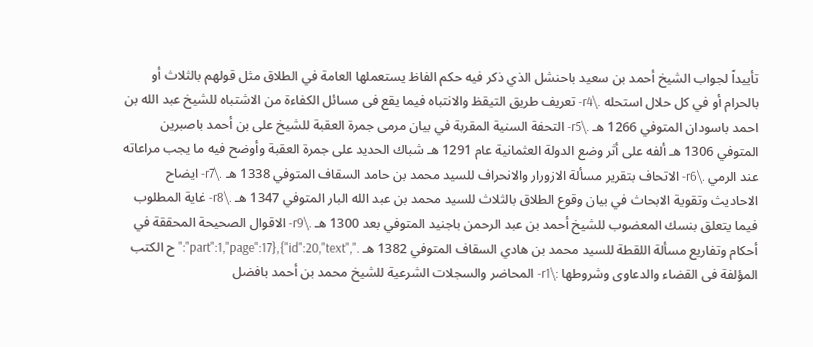تأييداً لجواب الشيخ أحمد بن سعيد باحنشل الذي ذكر فيه حكم الفاظ يستعملها العامة في الطلاق مثل قولهم بالثلاث أو بالحرام أو في كل حلال استحله .\r4- تعريف طريق التيقظ والانتباه فيما يقع فى مسائل الكفاءة من الاشتباه للشيخ عبد الله بن احمد باسودان المتوفي 1266 هـ .\r5- التحفة السنية المقربة في بيان مرمى جمرة العقبة للشيخ على بن أحمد باصبرين المتوفي 1306 هـ ألفه على أثر وضع الدولة العثمانية عام 1291 هـ شباك الحديد على جمرة العقبة وأوضح فيه ما يجب مراعاته عند الرمي .\r6- الاتحاف بتقرير مسألة الازورار والانحراف للسيد محمد بن حامد السقاف المتوفي 1338 هـ .\r7- ايضاح الاحاديث وتقوية الابحاث في بيان وقوع الطلاق بالثلاث للسيد محمد بن عبد الله البار المتوفي 1347 هـ .\r8- غاية المطلوب فيما يتعلق بنسك المعضوب للشيخ أحمد بن عبد الرحمن باجنيد المتوفي بعد 1300 هـ .\r9- الاقوال الصحيحة المحققة في أحكام وتفاريع مسألة اللقطة للسيد محمد بن هادي السقاف المتوفي 1382 هـ .","part":1,"page":17},{"id":20,"text":"ح الكتب المؤلفة فى القضاء والدعاوى وشروطها :\r1- المحاضر والسجلات الشرعية للشيخ محمد بن أحمد بافضل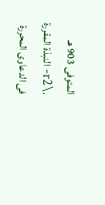المتوفى 903 هـ .\r2- النبذة المقررة فى الدعاوى المحررة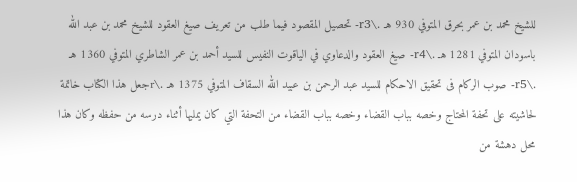للشيخ محمد بن عمر بحرق المتوفي 930 هـ .\r3- تحصيل المقصود فيما طلب من تعريف صيغ العقود للشيخ محمد بن عبد الله باسودان المتوفي 1281 هـ .\r4- صيغ العقود والدعاوي في الياقوت النفيس للسيد أحمد بن عمر الشاطري المتوفي 1360 هـ .\r5- صوب الركام فى تحقيق الاحكام للسيد عبد الرحمن بن عبيد الله السقاف المتوفي 1375 هـ .\rجعل هذا الكتاب خاتمة لحاشيته على تحفة المحتاج وخصه بباب القضاء وخصه بباب القضاء من التحفة التي كان يمليها أثناء درسه من حفظه وكان هذا محل دهشة من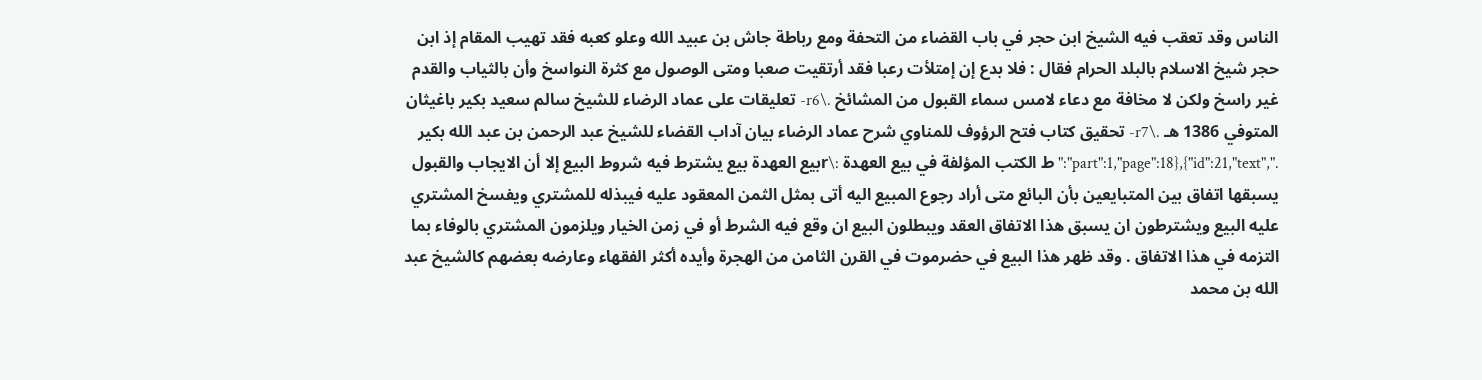الناس وقد تعقب فيه الشيخ ابن حجر في باب القضاء من التحفة ومع رباطة جاش بن عبيد الله وعلو كعبه فقد تهيب المقام إذ ابن حجر شيخ الاسلام بالبلد الحرام فقال : فلا بدع إن إمتلأت رعبا فقد أرتقيت صعبا ومتى الوصول مع كثرة النواسخ وأن بالثياب والقدم غير راسخ ولكن لا مخافة مع دعاء لامس سماء القبول من المشائخ .\r6- تعليقات على عماد الرضاء للشيخ سالم سعيد بكير باغيثان المتوفي 1386 هـ .\r7- تحقيق كتاب فتح الرؤوف للمناوي شرح عماد الرضاء بيان آداب القضاء للشيخ عبد الرحمن بن عبد الله بكير .","part":1,"page":18},{"id":21,"text":"ط الكتب المؤلفة في بيع العهدة :\rبيع العهدة بيع يشترط فيه شروط البيع إلا أن الايجاب والقبول يسبقها اتفاق بين المتبايعين بأن البائع متى أراد رجوع المبيع اليه أتى بمثل الثمن المعقود عليه فيبذله للمشتري ويفسخ المشتري عليه البيع ويشترطون ان يسبق هذا الاتفاق العقد ويبطلون البيع ان وقع فيه الشرط أو في زمن الخيار ويلزمون المشتري بالوفاء بما التزمه في هذا الاتفاق . وقد ظهر هذا البيع في حضرموت في القرن الثامن من الهجرة وأيده أكثر الفقهاء وعارضه بعضهم كالشيخ عبد الله بن محمد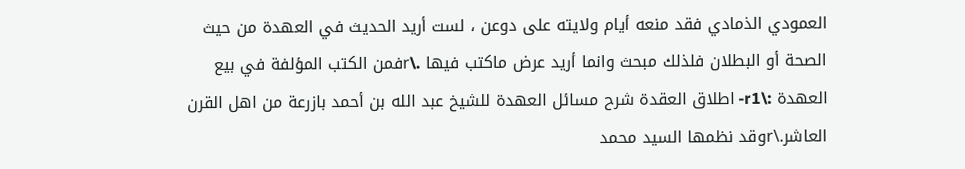العمودي الذمادي فقد منعه أيام ولايته على دوعن ، لست أريد الحديث في العهدة من حيث الصحة أو البطلان فلذلك مبحث وانما أريد عرض ماكتب فيها .\rفمن الكتب المؤلفة في بيع العهدة :\r1- اطلاق العقدة شرح مسائل العهدة للشيخ عبد الله بن أحمد بازرعة من اهل القرن العاشر.\rوقد نظمها السيد محمد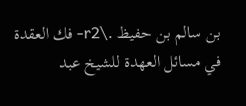بن سالم بن حفيظ .\r2- فك العقدة في مسائل العهدة للشيخ عبد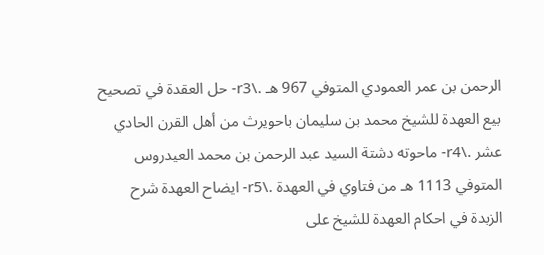الرحمن بن عمر العمودي المتوفي 967 هـ .\r3- حل العقدة في تصحيح بيع العهدة للشيخ محمد بن سليمان باحويرث من أهل القرن الحادي عشر .\r4- ماحوته دشتة السيد عبد الرحمن بن محمد العيدروس المتوفي 1113 هـ من فتاوي في العهدة .\r5- ايضاح العهدة شرح الزبدة في احكام العهدة للشيخ على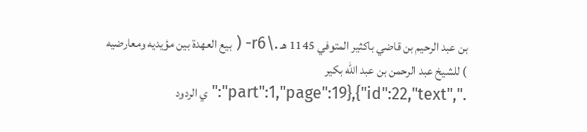بن عبد الرحيم بن قاضي باكثير المتوفي 1145 هـ .\r6- ( بيع العهدة بين مؤيديه ومعارضيه ) للشيخ عبد الرحمن بن عبد الله بكير .","part":1,"page":19},{"id":22,"text":"ي الردود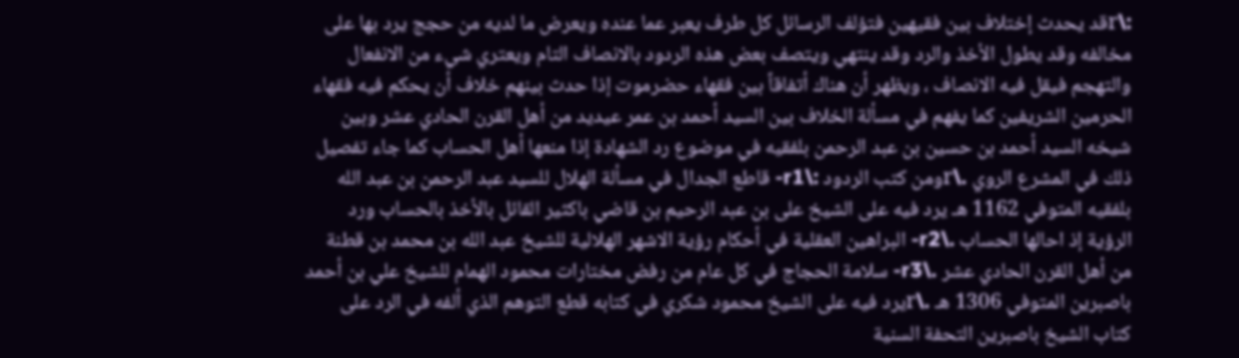:\rقد يحدث إختلاف بين فقيهين فتؤلف الرسائل كل طرف يعبر عما عنده ويعرض ما لديه من حجج يرد بها على مخالفه وقد يطول الأخذ والرد وقد ينتهي ويتصف بعض هذه الردود بالانصاف التام ويعتري شيء من الانفعال والتهجم فيقل فيه الانصاف ، ويظهر أن هناك أتفاقاً بين فقهاء حضرموت إذا حدث بينهم خلاف أن يحكم فيه فقهاء الحرمين الشريفين كما يفهم في مسألة الخلاف بين السيد أحمد بن عمر عيديد من أهل القرن الحادي عشر وبين شيخه السيد أحمد بن حسين بن عبد الرحمن بلفقيه في موضوع رد الشهادة إذا منعها أهل الحساب كما جاء تفصيل ذلك في المشرع الروي .\rومن كتب الردود :\r1- قاطع الجدال في مسألة الهلال للسيد عبد الرحمن بن عبد الله بلفقيه المتوفي 1162 هـ يرد فيه على الشيخ على بن عبد الرحيم بن قاضي باكثير القائل بالأخذ بالحساب ورد الرؤية إذ احالها الحساب .\r2- البراهين العقلية في أحكام رؤية الاشهر الهلالية للشيخ عبد الله بن محمد بن قطنة من أهل القرن الحادي عشر .\r3- سلامة الحجاج في كل عام من رفض مختارات محمود الهمام للشيخ علي بن أحمد باصبرين المتوفي 1306 هـ .\rيرد فيه على الشيخ محمود شكري في كتابه قطع التوهم الذي ألفه في الرد على كتاب الشيخ باصبرين التحفة السنية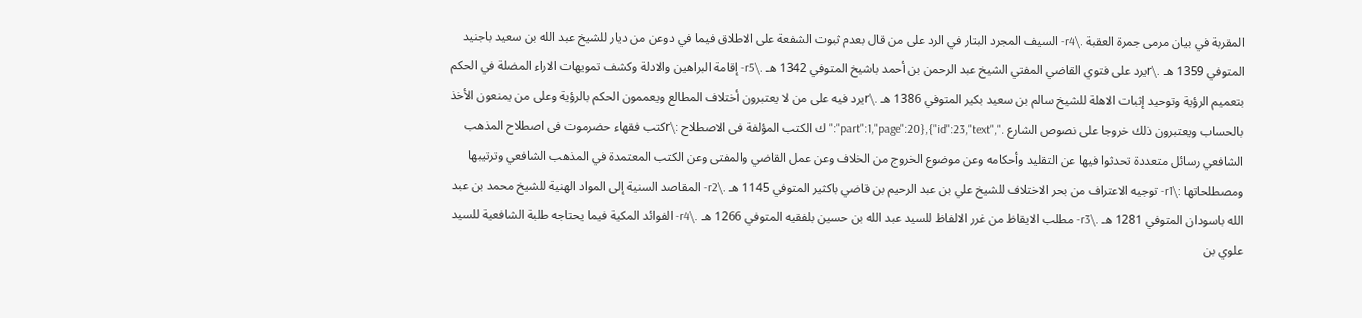المقربة في بيان مرمى جمرة العقبة .\r4- السيف المجرد البتار في الرد على من قال بعدم ثبوت الشفعة على الاطلاق فيما في دوعن من ديار للشيخ عبد الله بن سعيد باجنيد المتوفي 1359 هـ .\rيرد على فتوي القاضي المفتي الشيخ عبد الرحمن بن أحمد باشيخ المتوفي 1342 هـ .\r5- إقامة البراهين والادلة وكشف تمويهات الاراء المضلة في الحكم بتعميم الرؤية وتوحيد إثبات الاهلة للشيخ سالم بن سعيد بكير المتوفي 1386 هـ .\rيرد فيه على من لا يعتبرون أختلاف المطالع ويعممون الحكم بالرؤية وعلى من يمنعون الأخذ بالحساب ويعتبرون ذلك خروجا على نصوص الشارع .","part":1,"page":20},{"id":23,"text":"ك الكتب المؤلفة فى الاصطلاح :\rكتب فقهاء حضرموت فى اصطلاح المذهب الشافعي رسائل متعددة تحدثوا فيها عن التقليد وأحكامه وعن موضوع الخروج من الخلاف وعن عمل القاضي والمفتى وعن الكتب المعتمدة في المذهب الشافعي وترتيبها ومصطلحاتها :\r1- توجيه الاعتراف من بحر الاختلاف للشيخ علي بن عبد الرحيم بن قاضي باكثير المتوفي 1145 هـ .\r2- المقاصد السنية إلى المواد الهنية للشيخ محمد بن عبد الله باسودان المتوفي 1281 هـ .\r3- مطلب الايقاظ من غرر الالفاظ للسيد عبد الله بن حسين بلفقيه المتوفي 1266 هـ .\r4- الفوائد المكية فيما يحتاجه طلبة الشافعية للسيد علوي بن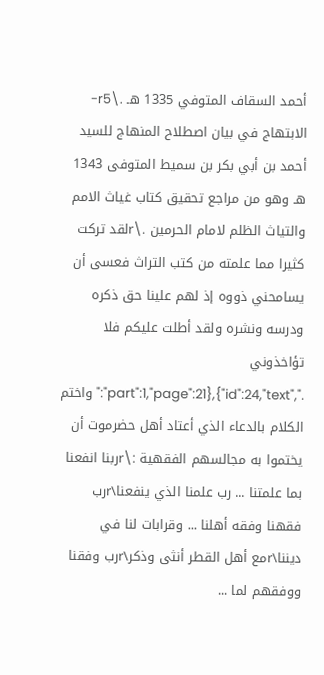أحمد السقاف المتوفي 1335 هـ .\r5- الابتهاج في بيان اصطلاح المنهاج للسيد أحمد بن أبي بكر بن سميط المتوفى 1343 هـ وهو من مراجع تحقيق كتاب غياث الامم والتياث الظلم لامام الحرمين .\rلقد تركت كثيرا مما علمته من كتب التراث فعسى أن يسامحني ذووه إذ لهم علينا حق ذكره ودرسه ونشره ولقد أطلت عليكم فلا تؤاخذوني .","part":1,"page":21},{"id":24,"text":"واختم الكلام بالدعاء الذي أعتاد أهل حضرموت أن يختموا به مجالسهم الفقهية :\rربنا انفعنا بما علمتنا ... رب علمنا الذي ينفعنا\rرب فقهنا وفقه أهلنا ... وقرابات لنا في ديننا\rمع أهل القطر أنثى وذكر\rرب وفقنا ووفقهم لما ...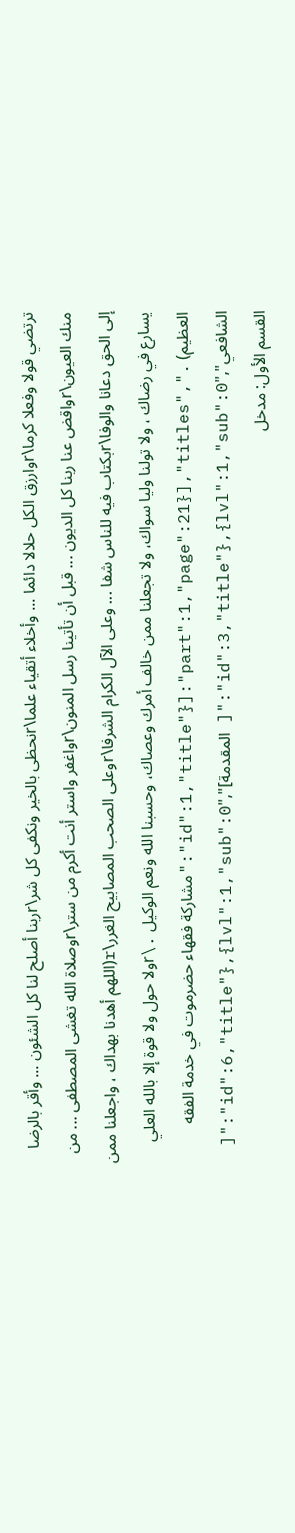ترتضي قولا وفعلا كرما\rوارزق الكل حلالا دائما ... وأخلاء أتقياء علما\rنحظى بالخير ونكفى كل شر\rربنا أصلح لنا كل الشئون ... وأقر بالرضا منك العيون\rواقض عنا ربنا كل الديون ... قبل أن تأتينا رسل المنون\rواغفر واستر أنت أكرم من ستر\rوصلاة الله تغشى المصطفى ... من إلى الحق دعانا والوفا\rبكتاب فيه للناس شفا ... وعلى الآل الكرام الشرفا\rوعلى الصحب المصابيح الغرر\r(اللهم أهدنا بهداك ، واجعلنا ممن يسارع في رضاك ، ولا تولنا وليا سواك، ولا تجعلنا ممن خالف أمرك وعصاك، وحسبنا الله ونعم الوكيل .\rولا حول ولا قوة إلا بالله العلي العظيم) .","part":1,"page":21}],"titles":[{"id":1,"title":"مشاركة فقهاء حضرموت في خدمة الفقه الشافعي","lvl":1,"sub":0},{"id":3,"title":"[ المقدمة]","lvl":1,"sub":0},{"id":6,"title":"[ القسم الأول: مدخل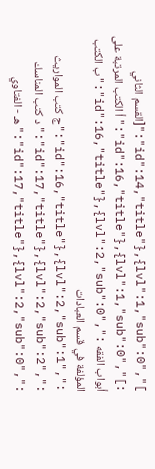]","lvl":1,"sub":0},{"id":14,"title":"[القسم الثاني :]","lvl":1,"sub":0},{"id":16,"title":"أ الكتب المرتبة على أبواب الفقه :","lvl":2,"sub":0},{"id":16,"title":"ب الكتب المؤلفة في قسم العبادات :","lvl":2,"sub":1},{"id":16,"title":"ج كتب المواريث :","lvl":2,"sub":2},{"id":17,"title":"د كتب المناسك :","lvl":2,"sub":0},{"id":17,"title":"هـ - الفتاوي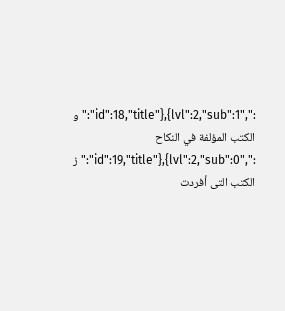:","lvl":2,"sub":1},{"id":18,"title":"و الكتب المؤلفة في النكاح :","lvl":2,"sub":0},{"id":19,"title":"ز الكتب التى أفردت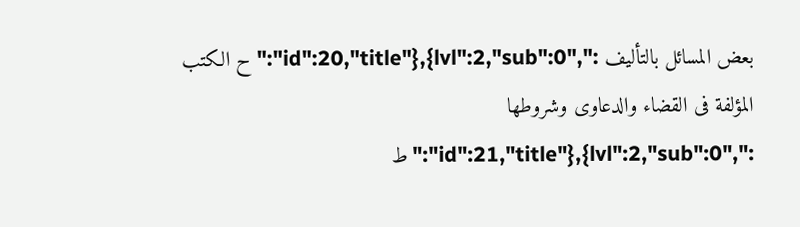بعض المسائل بالتأليف :","lvl":2,"sub":0},{"id":20,"title":"ح الكتب المؤلفة فى القضاء والدعاوى وشروطها :","lvl":2,"sub":0},{"id":21,"title":"ط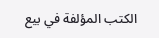الكتب المؤلفة في بيع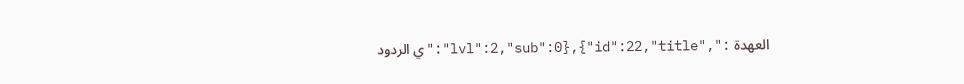العهدة :","lvl":2,"sub":0},{"id":22,"title":"ي الردود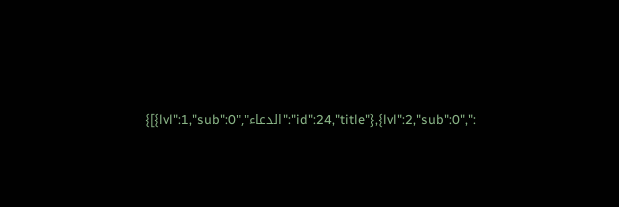:","lvl":2,"sub":0},{"id":24,"title":"الدعاء","lvl":1,"sub":0}]}